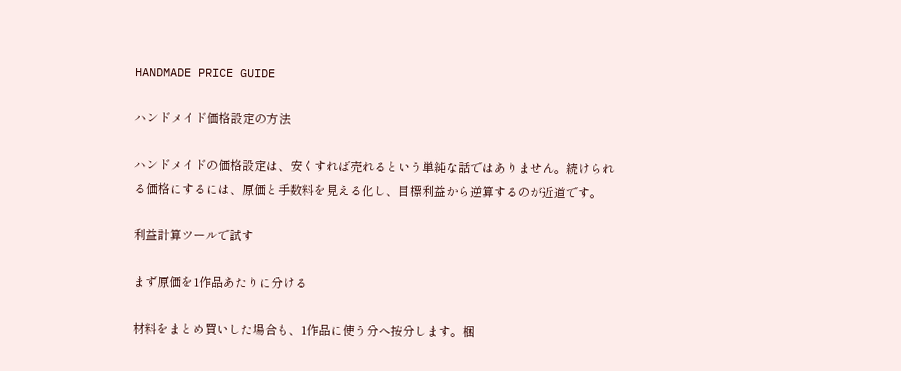HANDMADE PRICE GUIDE

ハンドメイド価格設定の方法

ハンドメイドの価格設定は、安くすれば売れるという単純な話ではありません。続けられる価格にするには、原価と手数料を見える化し、目標利益から逆算するのが近道です。

利益計算ツールで試す

まず原価を1作品あたりに分ける

材料をまとめ買いした場合も、1作品に使う分へ按分します。梱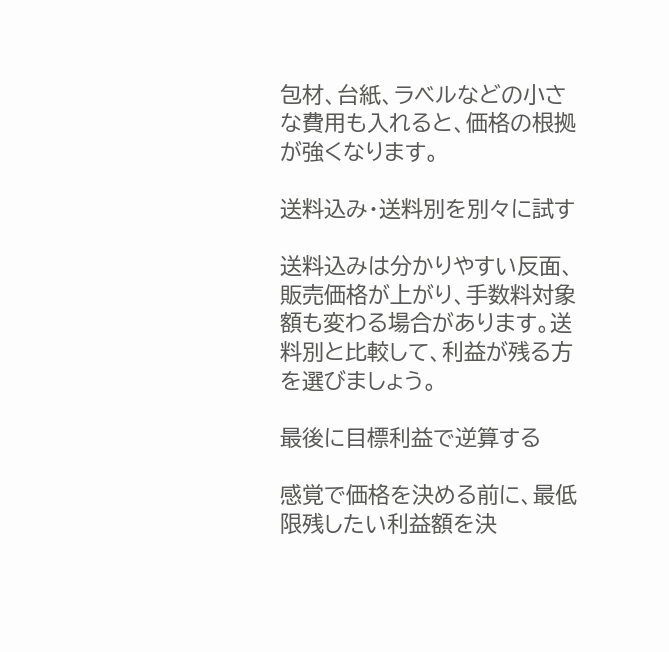包材、台紙、ラベルなどの小さな費用も入れると、価格の根拠が強くなります。

送料込み・送料別を別々に試す

送料込みは分かりやすい反面、販売価格が上がり、手数料対象額も変わる場合があります。送料別と比較して、利益が残る方を選びましょう。

最後に目標利益で逆算する

感覚で価格を決める前に、最低限残したい利益額を決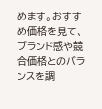めます。おすすめ価格を見て、ブランド感や競合価格とのバランスを調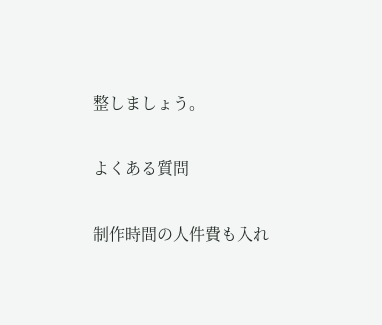整しましょう。

よくある質問

制作時間の人件費も入れ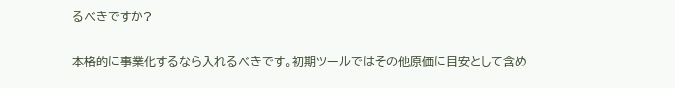るべきですか?

本格的に事業化するなら入れるべきです。初期ツールではその他原価に目安として含め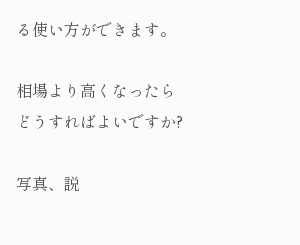る使い方ができます。

相場より高くなったらどうすればよいですか?

写真、説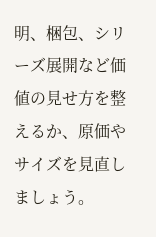明、梱包、シリーズ展開など価値の見せ方を整えるか、原価やサイズを見直しましょう。